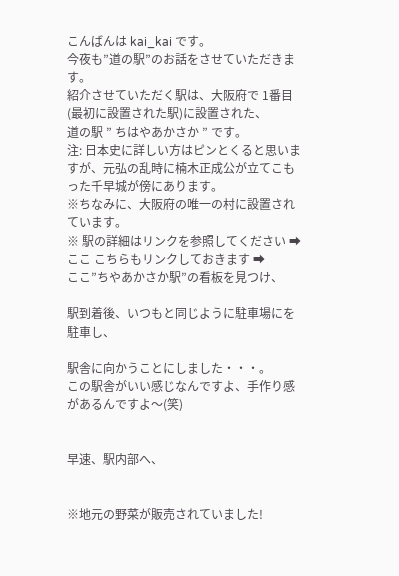こんばんは kai_kai です。
今夜も”道の駅”のお話をさせていただきます。
紹介させていただく駅は、大阪府で 1番目(最初に設置された駅)に設置された、
道の駅 ” ちはやあかさか ” です。
注: 日本史に詳しい方はピンとくると思いますが、元弘の乱時に楠木正成公が立てこもった千早城が傍にあります。
※ちなみに、大阪府の唯一の村に設置されています。
※ 駅の詳細はリンクを参照してください ➡
ここ こちらもリンクしておきます ➡
ここ”ちやあかさか駅”の看板を見つけ、

駅到着後、いつもと同じように駐車場にを駐車し、

駅舎に向かうことにしました・・・。
この駅舎がいい感じなんですよ、手作り感があるんですよ〜(笑)


早速、駅内部へ、


※地元の野菜が販売されていました!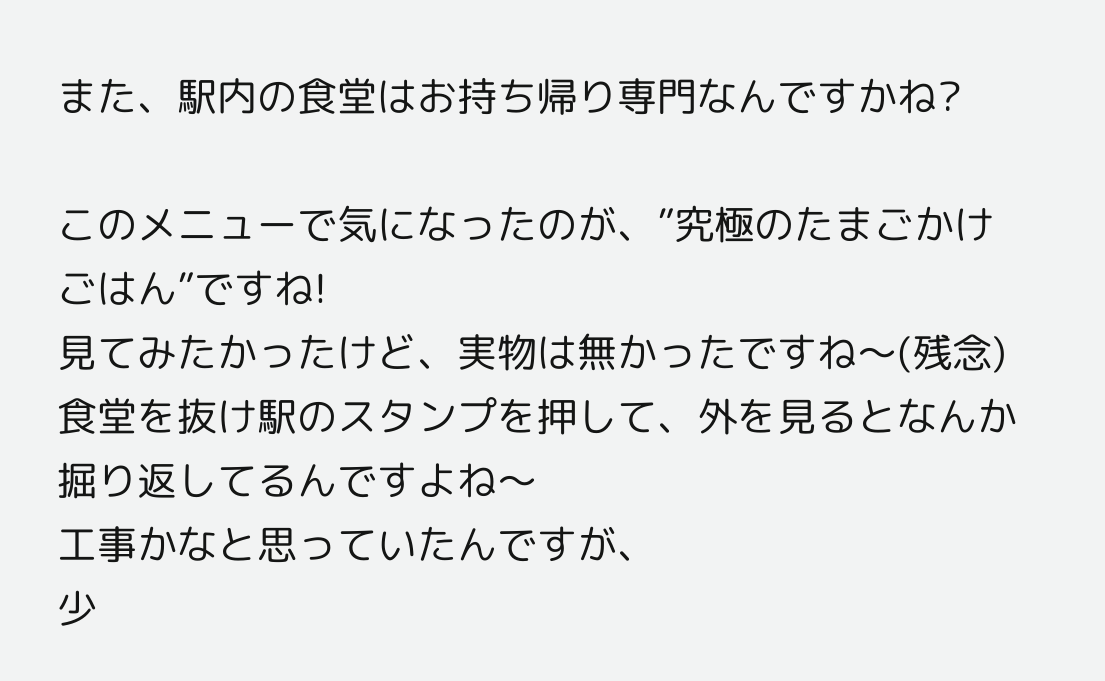また、駅内の食堂はお持ち帰り専門なんですかね?

このメニューで気になったのが、”究極のたまごかけ ごはん”ですね!
見てみたかったけど、実物は無かったですね〜(残念)
食堂を抜け駅のスタンプを押して、外を見るとなんか掘り返してるんですよね〜
工事かなと思っていたんですが、
少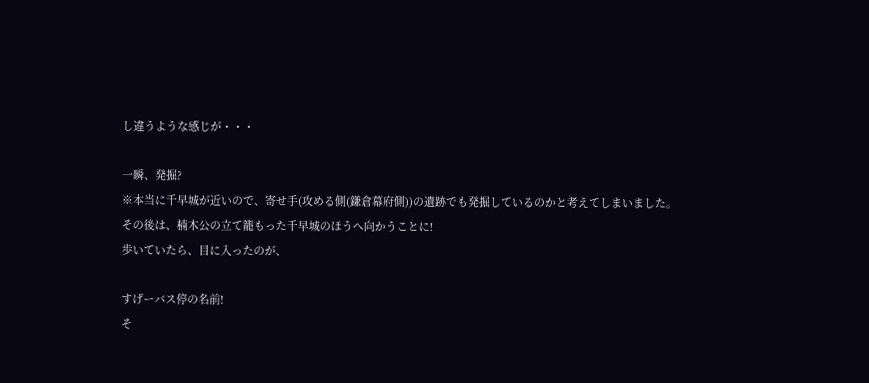し違うような感じが・・・

一瞬、発掘?
※本当に千早城が近いので、寄せ手(攻める側(鎌倉幕府側))の遺跡でも発掘しているのかと考えてしまいました。
その後は、楠木公の立て籠もった千早城のほうへ向かうことに!
歩いていたら、目に入ったのが、

すげーバス停の名前!
そ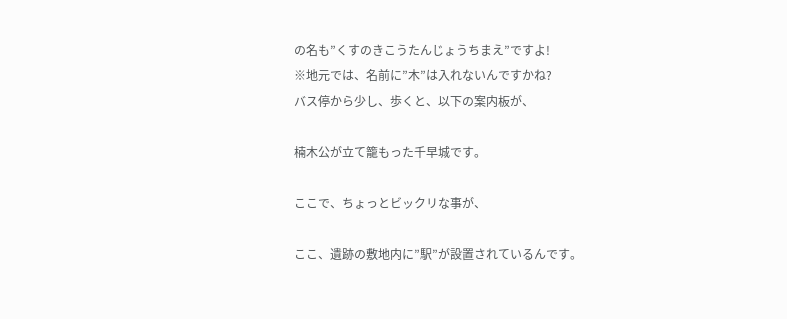の名も”くすのきこうたんじょうちまえ”ですよ!
※地元では、名前に”木”は入れないんですかね?
バス停から少し、歩くと、以下の案内板が、

楠木公が立て籠もった千早城です。

ここで、ちょっとビックリな事が、

ここ、遺跡の敷地内に”駅”が設置されているんです。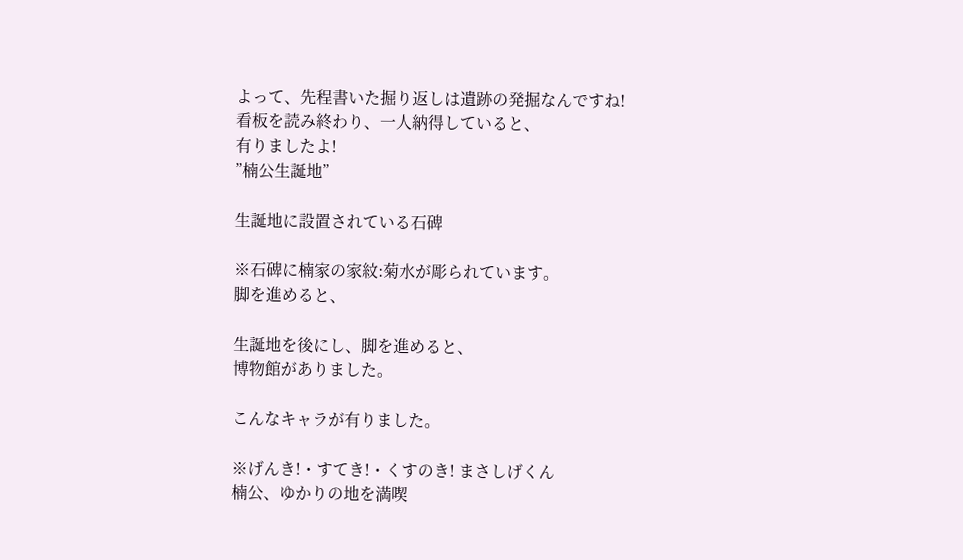よって、先程書いた掘り返しは遺跡の発掘なんですね!
看板を読み終わり、一人納得していると、
有りましたよ!
”楠公生誕地”

生誕地に設置されている石碑

※石碑に楠家の家紋:菊水が彫られています。
脚を進めると、

生誕地を後にし、脚を進めると、
博物館がありました。

こんなキャラが有りました。

※げんき!・すてき!・くすのき! まさしげくん
楠公、ゆかりの地を満喫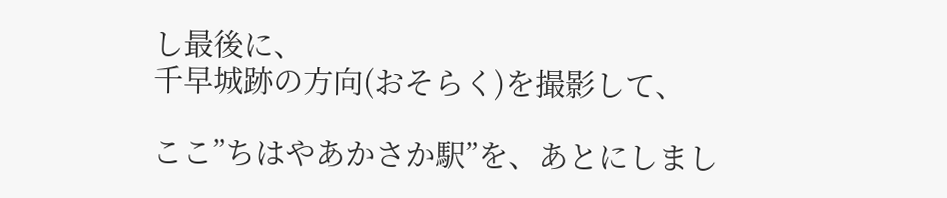し最後に、
千早城跡の方向(おそらく)を撮影して、

ここ”ちはやあかさか駅”を、あとにしまし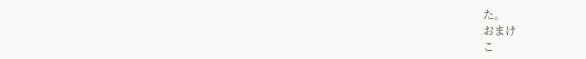た。
おまけ
こ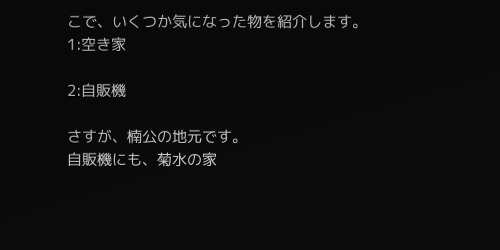こで、いくつか気になった物を紹介します。
1:空き家

2:自販機

さすが、楠公の地元です。
自販機にも、菊水の家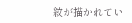紋が描かれてい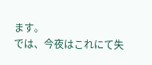ます。
では、今夜はこれにて失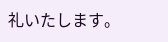礼いたします。